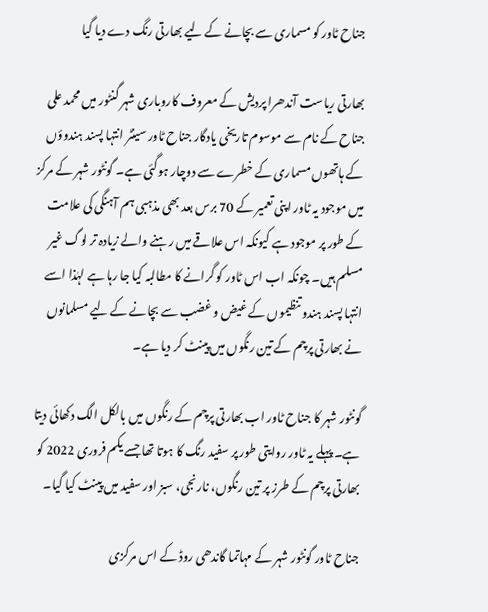جناح ٹاور کو مسماری سے بچانے کے لیے بھارتی رنگ دے دیا گیا

بھارتی ریاست آندھرا پردیش کے معروف کاروباری شہر گنٹور میں محمد علی جناح کے نام سے موسوم تاریخی یادگار جناح ٹاور سینٹر انتہا پسند ہندوؤں کے ہاتھوں مسماری کے خطرے سے دوچار ہوگئی ہے۔ گونٹور شہر کے مرکز میں موجود یہ ٹاور اپنی تعمیر کے 70 برس بعد بھی مذہبی ہم آہنگی کی علامت کے طور پر موجود ہے کیونکہ اس علاقے میں رہنے والے زیادہ تر لوگ غیر مسلم ہیں۔ چونکہ اب اس ٹاور کو گرانے کا مطالبہ کیا جا رہا ہے لہٰذا اسے انتہا پسند ہندو تنظیموں کے غیض و غضب سے بچانے کے لیے مسلمانوں نے بھارتی پرچم کے تین رنگوں میں پینٹ کر دیا ہے۔

گونٹور شہر کا جناح ٹاور اب بھارتی پرچم کے رنگوں میں بالکل الگ دکھائی دیتا ہے۔ پہلے یہ ٹاور روایتی طور پر سفید رنگ کا ہوتا تھا جسے یکم فروری 2022 کو بھارتی پرچم کے طرز پر تین رنگوں، نارنجی، سبز اور سفید میں پینٹ کیا گيا۔

جناح ٹاور گونٹور شہر کے مہاتما گاندھی روڈ کے اس مرکزی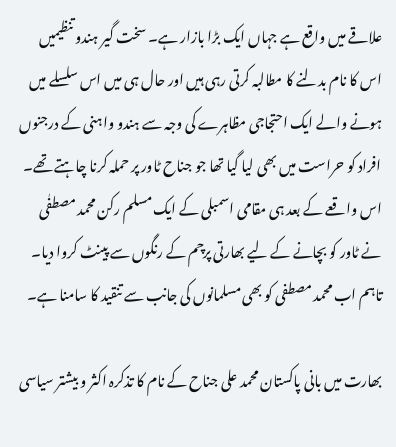علاقے میں واقع ہے جہاں ایک بڑا بازار ہے۔ سخت گیر ہندو تنظیمیں اس کا نام بدلنے کا مطالبہ کرتی رہی ہیں اور حال ہی میں اس سلسلے میں ہونے والے ایک احتجاجی مظاہرے کی وجہ سے ہندو واہنی کے درجنوں افراد کو حراست میں بھی لیا گیا تھا جو جناح ٹاور پر حملہ کرنا چاہتے تھے۔ اس واقعے کے بعد ہی مقامی اسمبلی کے ایک مسلم رکن محمد مصطفٰی نے ٹاور کو بچانے کے لیے بھارتی پرچم کے رنگوں سے پینٹ کروا دیا۔ تاہم اب محمد مصطفی کو بھی مسلمانوں کی جانب سے تنقید کا سامنا ہے۔

بھارت میں بانی پاکستان محمد علی جناح کے نام کا تذکرہ اکثر و بیشتر سیاسی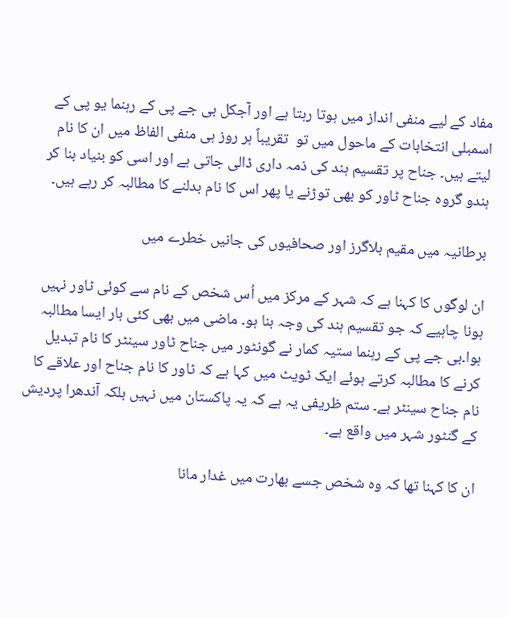مفاد کے لیے منفی انداز میں ہوتا رہتا ہے اور آجکل بی جے پی کے رہنما یو پی کے اسمبلی انتخابات کے ماحول میں تو  تقریباً ہر روز ہی منفی الفاظ میں ان کا نام لیتے ہیں۔ جناح پر تقسیم ہند کی ذمہ داری ڈالی جاتی ہے اور اسی کو بنیاد بنا کر ہندو گروہ جناح ٹاور کو بھی توڑنے یا پھر اس کا نام بدلنے کا مطالبہ کر رہے ہیں۔

برطانیہ میں مقیم بلاگرز اور صحافیوں کی جانیں خطرے میں

ان لوگوں کا کہنا ہے کہ شہر کے مرکز میں اُس شخص کے نام سے کوئی ٹاور نہیں ہونا چاہیے کہ جو تقسیم ہند کی وجہ بنا ہو۔ ماضی میں بھی کئی بار ایسا مطالبہ ہوا۔بی جے پی کے رہنما ستیہ کمار نے گونٹور میں جناح ٹاور سینٹر کا نام تبدیل کرنے کا مطالبہ کرتے ہوئے ایک ٹویٹ میں کہا ہے کہ ٹاور کا نام جناح اور علاقے کا نام جناح سینٹر ہے۔ ستم ظریفی یہ ہے کہ یہ پاکستان میں نہیں بلکہ آندھرا پردیش کے گنٹور شہر میں واقع ہے۔

ان کا کہنا تھا کہ وہ شخص جسے بھارت میں غدار مانا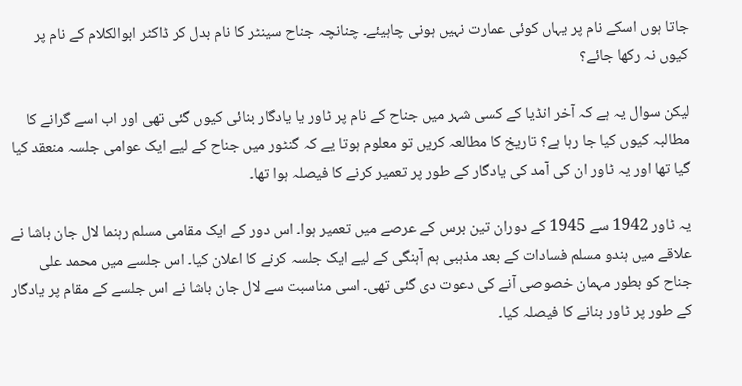جاتا ہوں اسکے نام پر یہاں کوئی عمارت نہیں ہونی چاہیئے۔ چنانچہ جناح سینٹر کا نام بدل کر ڈاکٹر ابوالکلام کے نام پر کیوں نہ رکھا جائے؟

لیکن سوال یہ ہے کہ آخر انڈیا کے کسی شہر میں جناح کے نام پر ٹاور یا یادگار بنائی کیوں گئی تھی اور اب اسے گرانے کا مطالبہ کیوں کیا جا رہا ہے؟ تاریخ کا مطالعہ کریں تو معلوم ہوتا یے کہ گنٹور میں جناح کے لیے ایک عوامی جلسہ منعقد کیا گیا تھا اور یہ ٹاور ان کی آمد کی یادگار کے طور پر تعمیر کرنے کا فیصلہ ہوا تھا۔

یہ ٹاور 1942 سے 1945 کے دوران تین برس کے عرصے میں تعمیر ہوا۔ اس دور کے ایک مقامی مسلم رہنما لال جان باشا نے علاقے میں ہندو مسلم فسادات کے بعد مذہبی ہم آہنگی کے لیے ایک جلسہ کرنے کا اعلان کیا۔ اس جلسے میں محمد علی جناح کو بطور مہمان خصوصی آنے کی دعوت دی گئی تھی۔ اسی مناسبت سے لال جان باشا نے اس جلسے کے مقام پر یادگار کے طور پر ٹاور بنانے کا فیصلہ کیا۔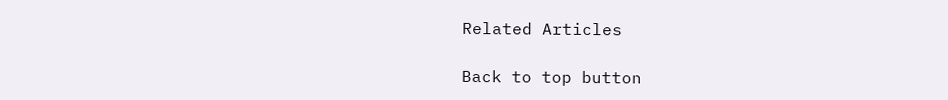Related Articles

Back to top button